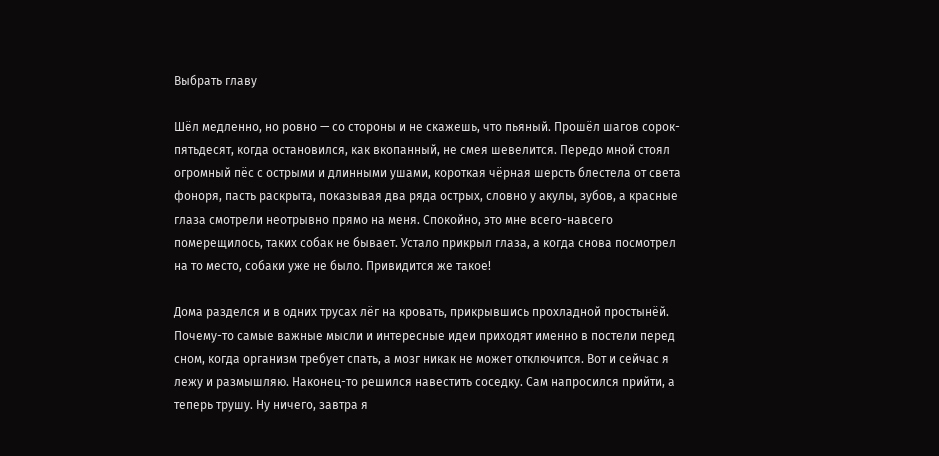Выбрать главу

Шёл медленно, но ровно — со стороны и не скажешь, что пьяный. Прошёл шагов сорок-пятьдесят, когда остановился, как вкопанный, не смея шевелится. Передо мной стоял огромный пёс с острыми и длинными ушами, короткая чёрная шерсть блестела от света фоноря, пасть раскрыта, показывая два ряда острых, словно у акулы, зубов, а красные глаза смотрели неотрывно прямо на меня. Спокойно, это мне всего-навсего померещилось, таких собак не бывает. Устало прикрыл глаза, а когда снова посмотрел на то место, собаки уже не было. Привидится же такое!

Дома разделся и в одних трусах лёг на кровать, прикрывшись прохладной простынёй. Почему-то самые важные мысли и интересные идеи приходят именно в постели перед сном, когда организм требует спать, а мозг никак не может отключится. Вот и сейчас я лежу и размышляю. Наконец-то решился навестить соседку. Сам напросился прийти, а теперь трушу. Ну ничего, завтра я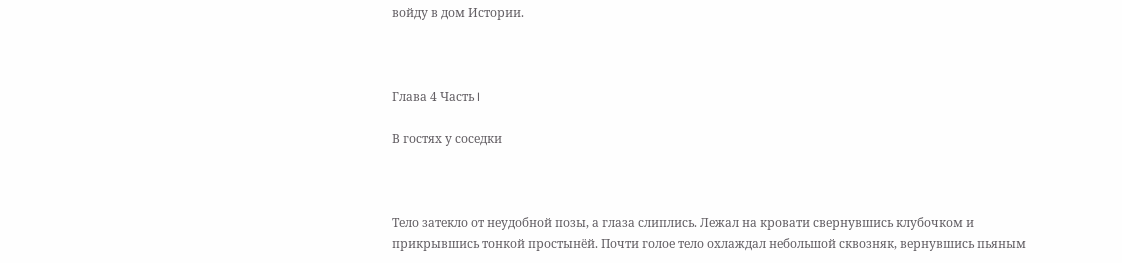войду в дом Истории.



Глава 4 Часть I

В гостях у соседки



Тело затекло от неудобной позы, а глаза слиплись. Лежал на кровати свернувшись клубочком и прикрывшись тонкой простынёй. Почти голое тело охлаждал небольшой сквозняк, вернувшись пьяным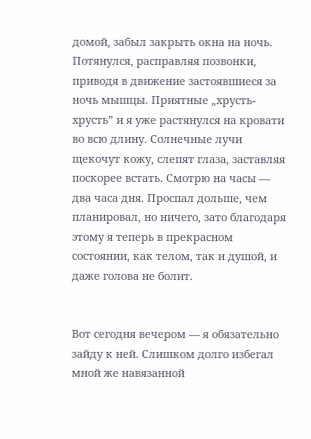домой, забыл закрыть окна на ночь. Потянулся, расправляя позвонки, приводя в движение застоявшиеся за ночь мышцы. Приятные „хрусть-хрусть” и я уже растянулся на кровати во всю длину. Солнечные лучи щекочут кожу, слепят глаза, заставляя поскорее встать. Смотрю на часы — два часа дня. Проспал дольше, чем планировал, но ничего, зато благодаря этому я теперь в прекрасном состоянии, как телом, так и душой, и даже голова не болит.


Вот сегодня вечером — я обязательно зайду к ней. Слишком долго избегал мной же навязанной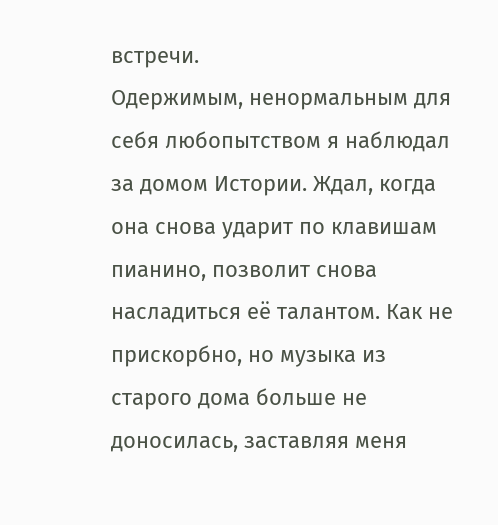встречи.
Одержимым, ненормальным для себя любопытством я наблюдал за домом Истории. Ждал, когда она снова ударит по клавишам пианино, позволит снова насладиться её талантом. Как не прискорбно, но музыка из старого дома больше не доносилась, заставляя меня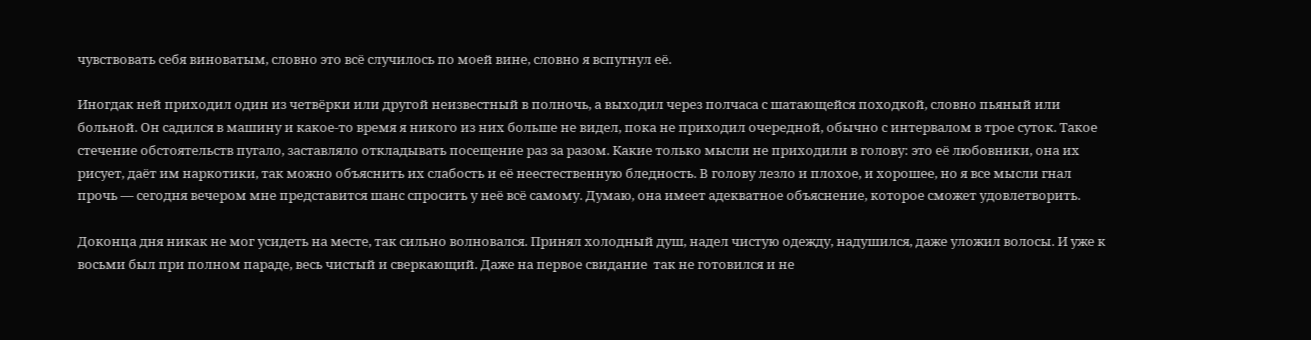чувствовать себя виноватым, словно это всё случилось по моей вине, словно я вспугнул её.

Иногдак ней приходил один из четвёрки или другой неизвестный в полночь, а выходил через полчаса с шатающейся походкой, словно пьяный или больной. Он садился в машину и какое-то время я никого из них больше не видел, пока не приходил очередной, обычно с интервалом в трое суток. Такое стечение обстоятельств пугало, заставляло откладывать посещение раз за разом. Какие только мысли не приходили в голову: это её любовники, она их рисует, даёт им наркотики, так можно объяснить их слабость и её неестественную бледность. В голову лезло и плохое, и хорошее, но я все мысли гнал прочь — сегодня вечером мне представится шанс спросить у неё всё самому. Думаю, она имеет адекватное объяснение, которое сможет удовлетворить.

Доконца дня никак не мог усидеть на месте, так сильно волновался. Принял холодный душ, надел чистую одежду, надушился, даже уложил волосы. И уже к восьми был при полном параде, весь чистый и сверкающий. Даже на первое свидание  так не готовился и не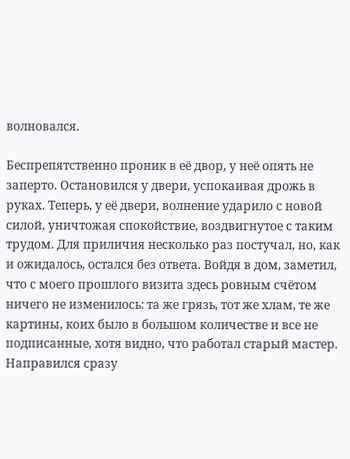волновался.

Беспрепятственно проник в её двор, у неё опять не заперто. Остановился у двери, успокаивая дрожь в руках. Теперь, у её двери, волнение ударило с новой силой, уничтожая спокойствие, воздвигнутое с таким трудом. Для приличия несколько раз постучал, но, как и ожидалось, остался без ответа. Войдя в дом, заметил, что с моего прошлого визита здесь ровным счётом ничего не изменилось: та же грязь, тот же хлам, те же картины, коих было в большом количестве и все не подписанные, хотя видно, что работал старый мастер. Направился сразу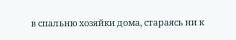в спальню хозяйки дома, стараясь ни к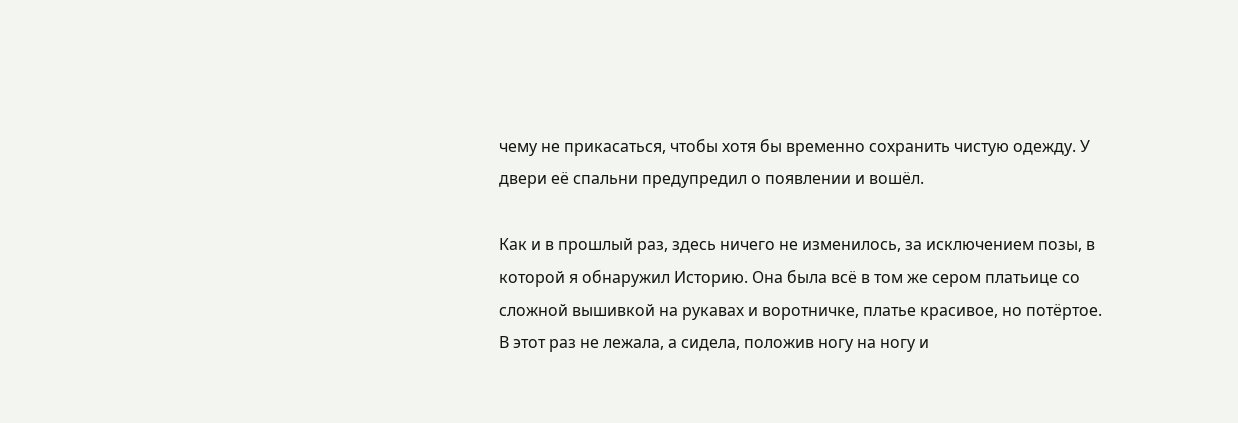чему не прикасаться, чтобы хотя бы временно сохранить чистую одежду. У двери её спальни предупредил о появлении и вошёл.

Как и в прошлый раз, здесь ничего не изменилось, за исключением позы, в которой я обнаружил Историю. Она была всё в том же сером платьице со сложной вышивкой на рукавах и воротничке, платье красивое, но потёртое. В этот раз не лежала, а сидела, положив ногу на ногу и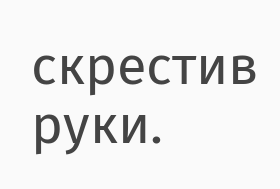скрестив руки.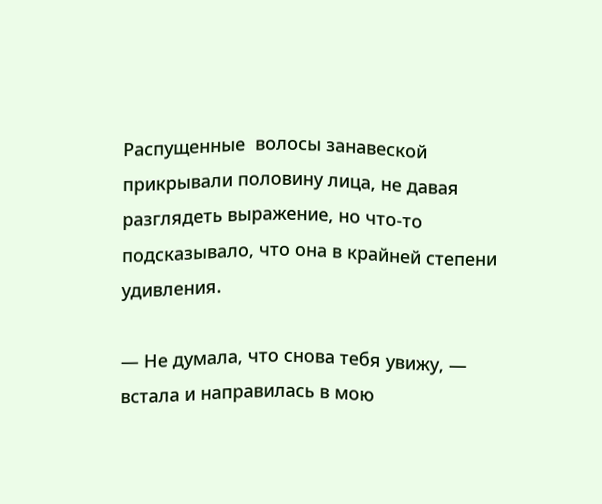Распущенные  волосы занавеской прикрывали половину лица, не давая разглядеть выражение, но что-то подсказывало, что она в крайней степени удивления.

— Не думала, что снова тебя увижу, — встала и направилась в мою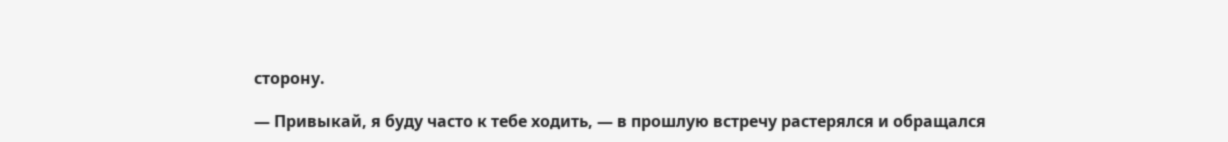сторону.

— Привыкай, я буду часто к тебе ходить, — в прошлую встречу растерялся и обращался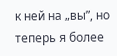к ней на „вы”, но теперь я более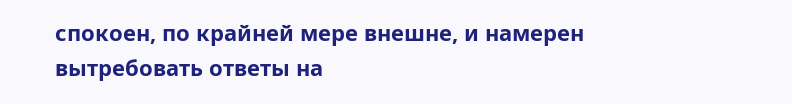спокоен, по крайней мере внешне, и намерен вытребовать ответы на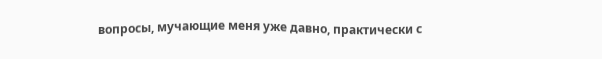вопросы, мучающие меня уже давно, практически с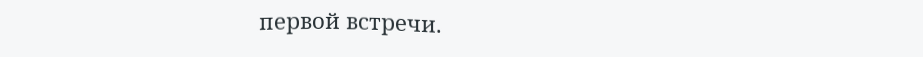первой встречи.